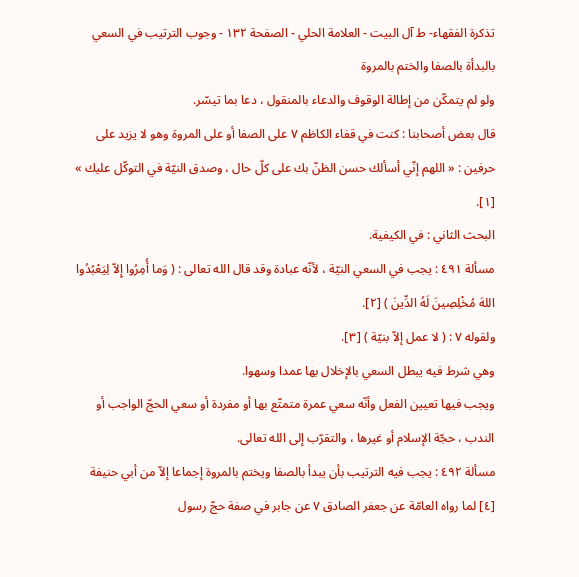تذكرة الفقهاء- ط آل البيت - العلامة الحلي - الصفحة ١٣٢ - وجوب الترتيب في السعي بالبدأة بالصفا والختم بالمروة
ولو لم يتمكّن من إطالة الوقوف والدعاء بالمنقول ، دعا بما تيسّر.
قال بعض أصحابنا : كنت في قفاء الكاظم ٧ على الصفا أو على المروة وهو لا يزيد على حرفين : « اللهم إنّي أسألك حسن الظنّ بك على كلّ حال ، وصدق النيّة في التوكّل عليك » [١].
البحث الثاني : في الكيفية.
مسألة ٤٩١ : يجب في السعي النيّة ، لأنّه عبادة وقد قال الله تعالى : ( وَما أُمِرُوا إِلاّ لِيَعْبُدُوا اللهَ مُخْلِصِينَ لَهُ الدِّينَ ) [٢].
ولقوله ٧ : ( لا عمل إلاّ بنيّة ) [٣].
وهي شرط فيه يبطل السعي بالإخلال بها عمدا وسهوا.
ويجب فيها تعيين الفعل وأنّه سعي عمرة متمتّع بها أو مفردة أو سعي الحجّ الواجب أو الندب ، حجّة الإسلام أو غيرها ، والتقرّب إلى الله تعالى.
مسألة ٤٩٢ : يجب فيه الترتيب بأن يبدأ بالصفا ويختم بالمروة إجماعا إلاّ من أبي حنيفة [٤] لما رواه العامّة عن جعفر الصادق ٧ عن جابر في صفة حجّ رسول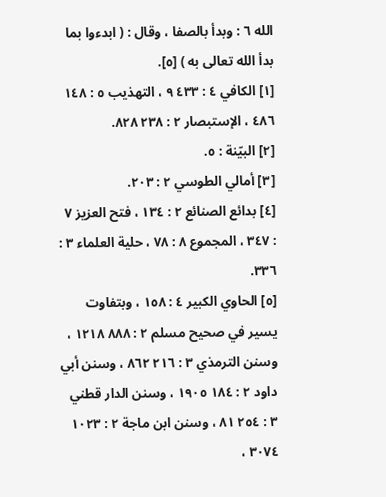الله ٦ : وبدأ بالصفا ، وقال : ( ابدءوا بما بدأ الله تعالى به ) [٥].
[١] الكافي ٤ : ٤٣٣ ٩ ، التهذيب ٥ : ١٤٨ ٤٨٦ ، الإستبصار ٢ : ٢٣٨ ٨٢٨.
[٢] البيّنة : ٥.
[٣] أمالي الطوسي ٢ : ٢٠٣.
[٤] بدائع الصنائع ٢ : ١٣٤ ، فتح العزيز ٧ : ٣٤٧ ، المجموع ٨ : ٧٨ ، حلية العلماء ٣ : ٣٣٦.
[٥] الحاوي الكبير ٤ : ١٥٨ ، وبتفاوت يسير في صحيح مسلم ٢ : ٨٨٨ ١٢١٨ ، وسنن الترمذي ٣ : ٢١٦ ٨٦٢ ، وسنن أبي داود ٢ : ١٨٤ ١٩٠٥ ، وسنن الدار قطني ٣ : ٢٥٤ ٨١ ، وسنن ابن ماجة ٢ : ١٠٢٣ ٣٠٧٤ ،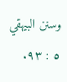وسنن البيهقي ٥ : ٩٣.